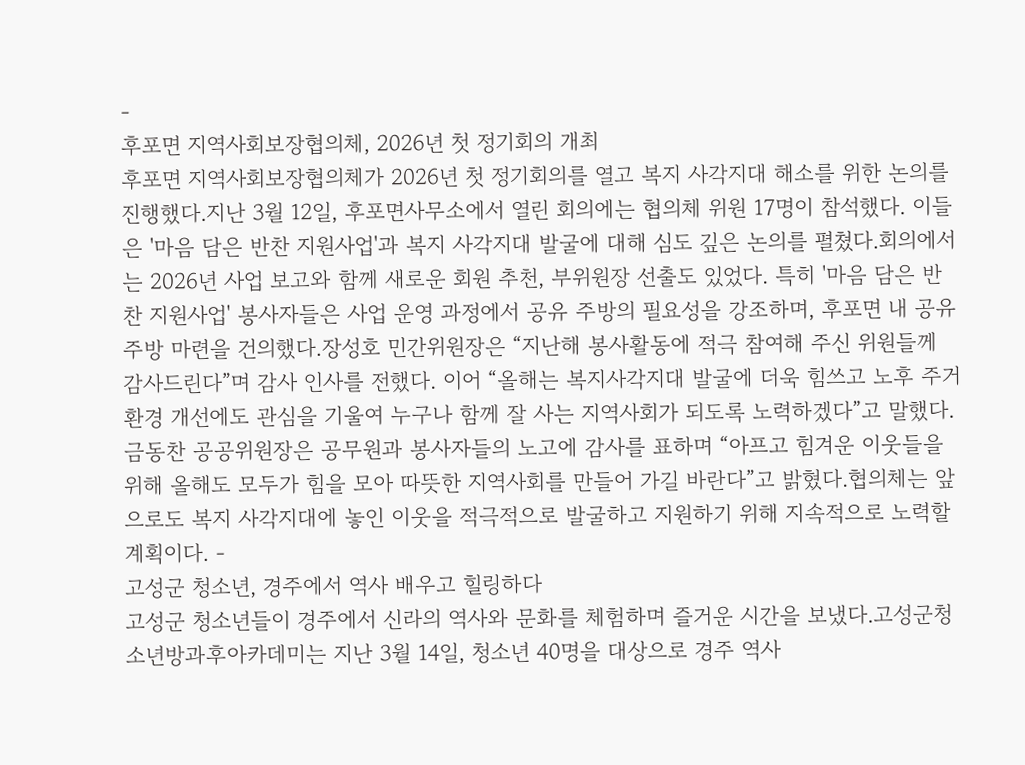-
후포면 지역사회보장협의체, 2026년 첫 정기회의 개최
후포면 지역사회보장협의체가 2026년 첫 정기회의를 열고 복지 사각지대 해소를 위한 논의를 진행했다.지난 3월 12일, 후포면사무소에서 열린 회의에는 협의체 위원 17명이 참석했다. 이들은 '마음 담은 반찬 지원사업'과 복지 사각지대 발굴에 대해 심도 깊은 논의를 펼쳤다.회의에서는 2026년 사업 보고와 함께 새로운 회원 추천, 부위원장 선출도 있었다. 특히 '마음 담은 반찬 지원사업' 봉사자들은 사업 운영 과정에서 공유 주방의 필요성을 강조하며, 후포면 내 공유 주방 마련을 건의했다.장성호 민간위원장은 “지난해 봉사활동에 적극 참여해 주신 위원들께 감사드린다”며 감사 인사를 전했다. 이어 “올해는 복지사각지대 발굴에 더욱 힘쓰고 노후 주거환경 개선에도 관심을 기울여 누구나 함께 잘 사는 지역사회가 되도록 노력하겠다”고 말했다.금동찬 공공위원장은 공무원과 봉사자들의 노고에 감사를 표하며 “아프고 힘겨운 이웃들을 위해 올해도 모두가 힘을 모아 따뜻한 지역사회를 만들어 가길 바란다”고 밝혔다.협의체는 앞으로도 복지 사각지대에 놓인 이웃을 적극적으로 발굴하고 지원하기 위해 지속적으로 노력할 계획이다. -
고성군 청소년, 경주에서 역사 배우고 힐링하다
고성군 청소년들이 경주에서 신라의 역사와 문화를 체험하며 즐거운 시간을 보냈다.고성군청소년방과후아카데미는 지난 3월 14일, 청소년 40명을 대상으로 경주 역사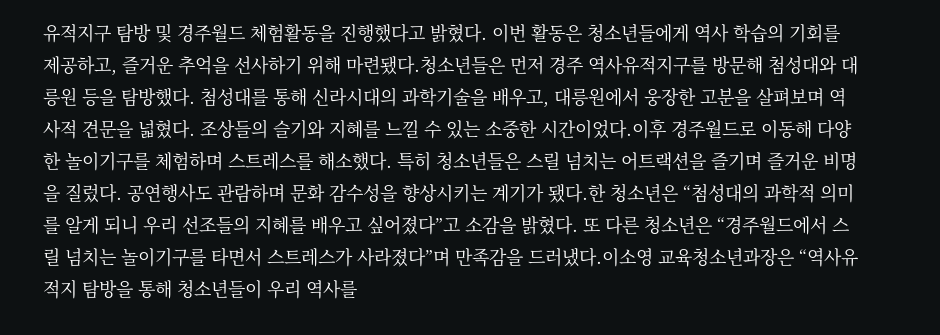유적지구 탐방 및 경주월드 체험활동을 진행했다고 밝혔다. 이번 활동은 청소년들에게 역사 학습의 기회를 제공하고, 즐거운 추억을 선사하기 위해 마련됐다.청소년들은 먼저 경주 역사유적지구를 방문해 첨성대와 대릉원 등을 탐방했다. 첨성대를 통해 신라시대의 과학기술을 배우고, 대릉원에서 웅장한 고분을 살펴보며 역사적 견문을 넓혔다. 조상들의 슬기와 지혜를 느낄 수 있는 소중한 시간이었다.이후 경주월드로 이동해 다양한 놀이기구를 체험하며 스트레스를 해소했다. 특히 청소년들은 스릴 넘치는 어트랙션을 즐기며 즐거운 비명을 질렀다. 공연행사도 관람하며 문화 감수성을 향상시키는 계기가 됐다.한 청소년은 “첨성대의 과학적 의미를 알게 되니 우리 선조들의 지혜를 배우고 싶어졌다”고 소감을 밝혔다. 또 다른 청소년은 “경주월드에서 스릴 넘치는 놀이기구를 타면서 스트레스가 사라졌다”며 만족감을 드러냈다.이소영 교육청소년과장은 “역사유적지 탐방을 통해 청소년들이 우리 역사를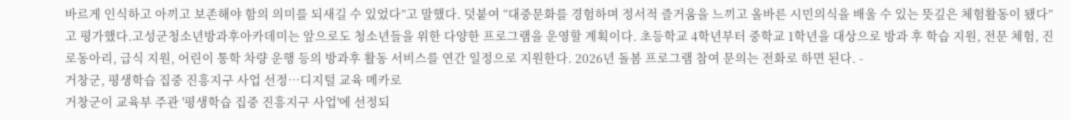바르게 인식하고 아끼고 보존해야 함의 의미를 되새길 수 있었다”고 말했다. 덧붙여 “대중문화를 경험하며 정서적 즐거움을 느끼고 올바른 시민의식을 배울 수 있는 뜻깊은 체험활동이 됐다”고 평가했다.고성군청소년방과후아카데미는 앞으로도 청소년들을 위한 다양한 프로그램을 운영할 계획이다. 초등학교 4학년부터 중학교 1학년을 대상으로 방과 후 학습 지원, 전문 체험, 진로동아리, 급식 지원, 어린이 통학 차량 운행 등의 방과후 활동 서비스를 연간 일정으로 지원한다. 2026년 돌봄 프로그램 참여 문의는 전화로 하면 된다. -
거창군, 평생학습 집중 진흥지구 사업 선정…디지털 교육 메카로
거창군이 교육부 주관 '평생학습 집중 진흥지구 사업'에 선정되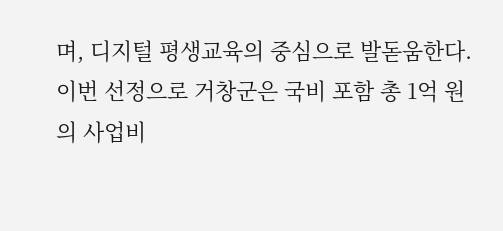며, 디지털 평생교육의 중심으로 발돋움한다.이번 선정으로 거창군은 국비 포함 총 1억 원의 사업비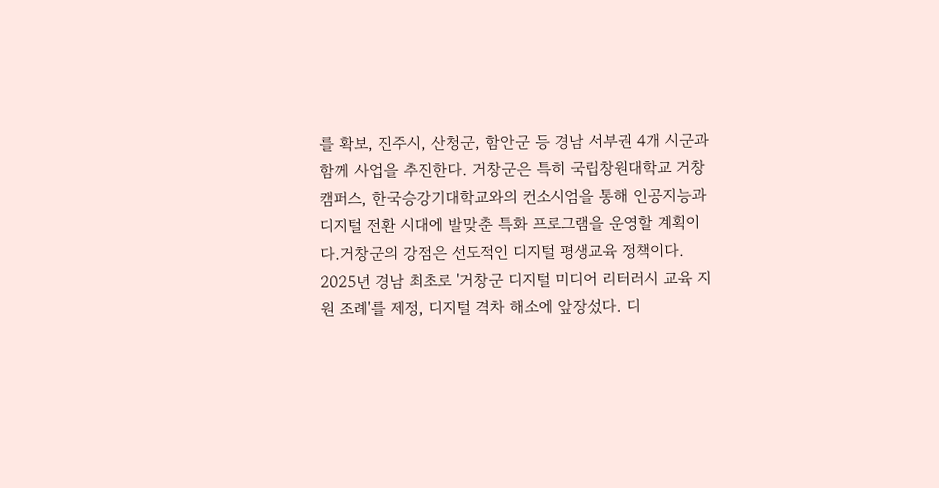를 확보, 진주시, 산청군, 함안군 등 경남 서부권 4개 시군과 함께 사업을 추진한다. 거창군은 특히 국립창원대학교 거창캠퍼스, 한국승강기대학교와의 컨소시엄을 통해 인공지능과 디지털 전환 시대에 발맞춘 특화 프로그램을 운영할 계획이다.거창군의 강점은 선도적인 디지털 평생교육 정책이다. 2025년 경남 최초로 '거창군 디지털 미디어 리터러시 교육 지원 조례'를 제정, 디지털 격차 해소에 앞장섰다. 디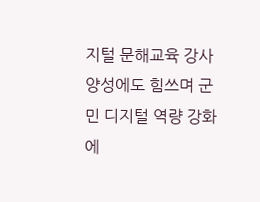지털 문해교육 강사 양성에도 힘쓰며 군민 디지털 역량 강화에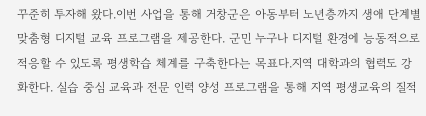꾸준히 투자해 왔다.이번 사업을 통해 거창군은 아동부터 노년층까지 생애 단계별 맞춤형 디지털 교육 프로그램을 제공한다. 군민 누구나 디지털 환경에 능동적으로 적응할 수 있도록 평생학습 체계를 구축한다는 목표다.지역 대학과의 협력도 강화한다. 실습 중심 교육과 전문 인력 양성 프로그램을 통해 지역 평생교육의 질적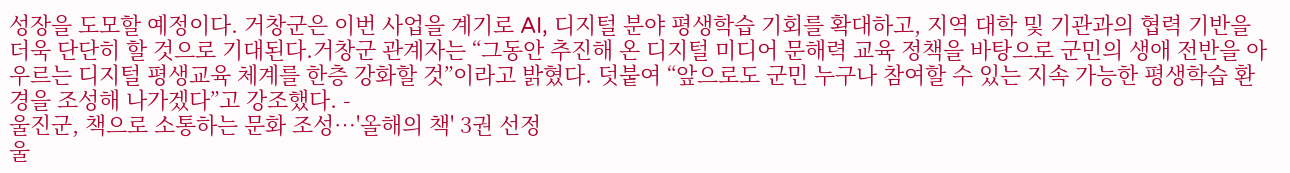성장을 도모할 예정이다. 거창군은 이번 사업을 계기로 AI, 디지털 분야 평생학습 기회를 확대하고, 지역 대학 및 기관과의 협력 기반을 더욱 단단히 할 것으로 기대된다.거창군 관계자는 “그동안 추진해 온 디지털 미디어 문해력 교육 정책을 바탕으로 군민의 생애 전반을 아우르는 디지털 평생교육 체계를 한층 강화할 것”이라고 밝혔다. 덧붙여 “앞으로도 군민 누구나 참여할 수 있는 지속 가능한 평생학습 환경을 조성해 나가겠다”고 강조했다. -
울진군, 책으로 소통하는 문화 조성…'올해의 책' 3권 선정
울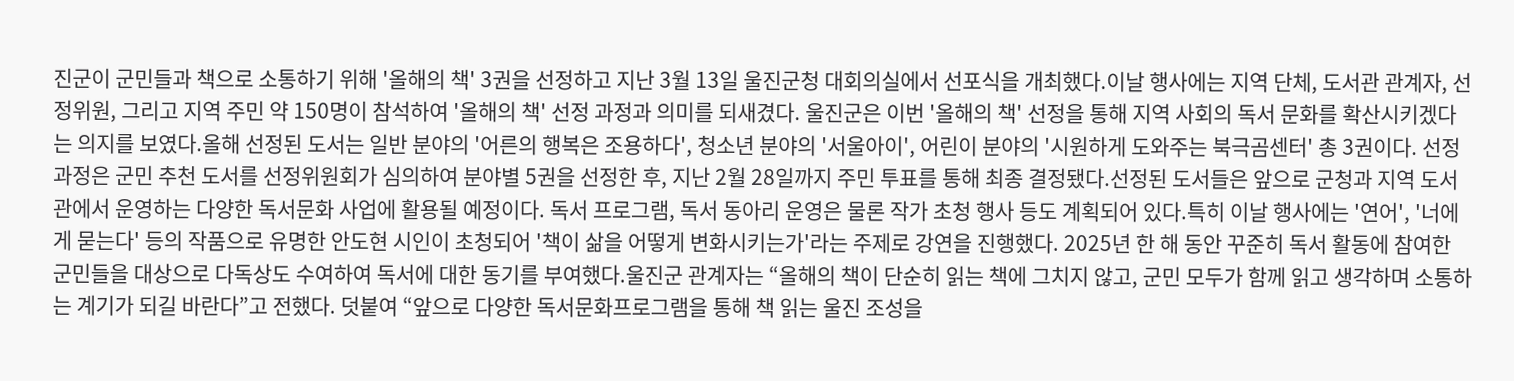진군이 군민들과 책으로 소통하기 위해 '올해의 책' 3권을 선정하고 지난 3월 13일 울진군청 대회의실에서 선포식을 개최했다.이날 행사에는 지역 단체, 도서관 관계자, 선정위원, 그리고 지역 주민 약 150명이 참석하여 '올해의 책' 선정 과정과 의미를 되새겼다. 울진군은 이번 '올해의 책' 선정을 통해 지역 사회의 독서 문화를 확산시키겠다는 의지를 보였다.올해 선정된 도서는 일반 분야의 '어른의 행복은 조용하다', 청소년 분야의 '서울아이', 어린이 분야의 '시원하게 도와주는 북극곰센터' 총 3권이다. 선정 과정은 군민 추천 도서를 선정위원회가 심의하여 분야별 5권을 선정한 후, 지난 2월 28일까지 주민 투표를 통해 최종 결정됐다.선정된 도서들은 앞으로 군청과 지역 도서관에서 운영하는 다양한 독서문화 사업에 활용될 예정이다. 독서 프로그램, 독서 동아리 운영은 물론 작가 초청 행사 등도 계획되어 있다.특히 이날 행사에는 '연어', '너에게 묻는다' 등의 작품으로 유명한 안도현 시인이 초청되어 '책이 삶을 어떻게 변화시키는가'라는 주제로 강연을 진행했다. 2025년 한 해 동안 꾸준히 독서 활동에 참여한 군민들을 대상으로 다독상도 수여하여 독서에 대한 동기를 부여했다.울진군 관계자는 “올해의 책이 단순히 읽는 책에 그치지 않고, 군민 모두가 함께 읽고 생각하며 소통하는 계기가 되길 바란다”고 전했다. 덧붙여 “앞으로 다양한 독서문화프로그램을 통해 책 읽는 울진 조성을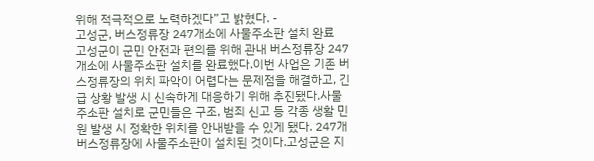위해 적극적으로 노력하겠다”고 밝혔다. -
고성군, 버스정류장 247개소에 사물주소판 설치 완료
고성군이 군민 안전과 편의를 위해 관내 버스정류장 247개소에 사물주소판 설치를 완료했다.이번 사업은 기존 버스정류장의 위치 파악이 어렵다는 문제점을 해결하고, 긴급 상황 발생 시 신속하게 대응하기 위해 추진됐다.사물주소판 설치로 군민들은 구조, 범죄 신고 등 각종 생활 민원 발생 시 정확한 위치를 안내받을 수 있게 됐다. 247개 버스정류장에 사물주소판이 설치된 것이다.고성군은 지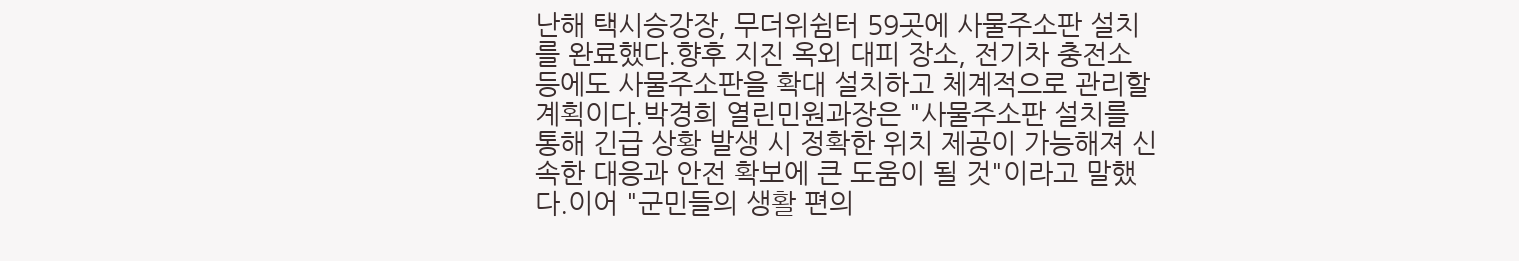난해 택시승강장, 무더위쉼터 59곳에 사물주소판 설치를 완료했다.향후 지진 옥외 대피 장소, 전기차 충전소 등에도 사물주소판을 확대 설치하고 체계적으로 관리할 계획이다.박경희 열린민원과장은 "사물주소판 설치를 통해 긴급 상황 발생 시 정확한 위치 제공이 가능해져 신속한 대응과 안전 확보에 큰 도움이 될 것"이라고 말했다.이어 "군민들의 생활 편의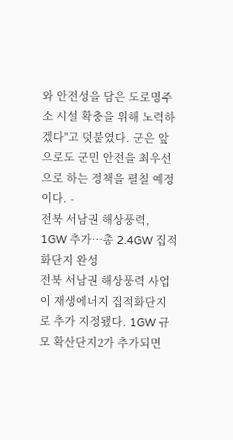와 안전성을 담은 도로명주소 시설 확충을 위해 노력하겠다"고 덧붙였다. 군은 앞으로도 군민 안전을 최우선으로 하는 정책을 펼칠 예정이다. -
전북 서남권 해상풍력, 1GW 추가…총 2.4GW 집적화단지 완성
전북 서남권 해상풍력 사업이 재생에너지 집적화단지로 추가 지정됐다. 1GW 규모 확산단지2가 추가되면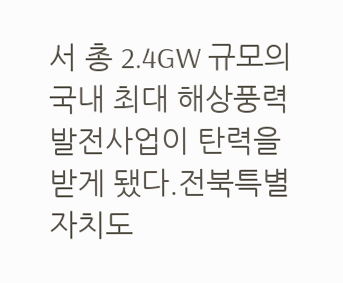서 총 2.4GW 규모의 국내 최대 해상풍력 발전사업이 탄력을 받게 됐다.전북특별자치도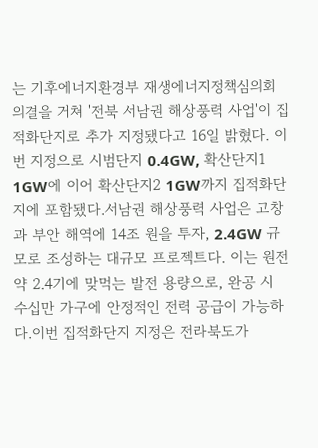는 기후에너지환경부 재생에너지정책심의회 의결을 거쳐 '전북 서남권 해상풍력 사업'이 집적화단지로 추가 지정됐다고 16일 밝혔다. 이번 지정으로 시범단지 0.4GW, 확산단지1 1GW에 이어 확산단지2 1GW까지 집적화단지에 포함됐다.서남권 해상풍력 사업은 고창과 부안 해역에 14조 원을 투자, 2.4GW 규모로 조성하는 대규모 프로젝트다. 이는 원전 약 2.4기에 맞먹는 발전 용량으로, 완공 시 수십만 가구에 안정적인 전력 공급이 가능하다.이번 집적화단지 지정은 전라북도가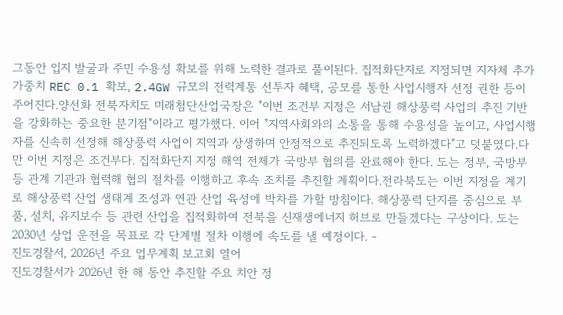그동안 입지 발굴과 주민 수용성 확보를 위해 노력한 결과로 풀이된다. 집적화단지로 지정되면 지자체 추가가중치 REC 0.1 확보, 2.4GW 규모의 전력계통 선투자 혜택, 공모를 통한 사업시행자 선정 권한 등이 주어진다.양선화 전북자치도 미래첨단산업국장은 "이번 조건부 지정은 서남권 해상풍력 사업의 추진 기반을 강화하는 중요한 분기점"이라고 평가했다. 이어 "지역사회와의 소통을 통해 수용성을 높이고, 사업시행자를 신속히 선정해 해상풍력 사업이 지역과 상생하며 안정적으로 추진되도록 노력하겠다"고 덧붙였다.다만 이번 지정은 조건부다. 집적화단지 지정 해역 전체가 국방부 협의를 완료해야 한다. 도는 정부, 국방부 등 관계 기관과 협력해 협의 절차를 이행하고 후속 조치를 추진할 계획이다.전라북도는 이번 지정을 계기로 해상풍력 산업 생태계 조성과 연관 산업 육성에 박차를 가할 방침이다. 해상풍력 단지를 중심으로 부품, 설치, 유지보수 등 관련 산업을 집적화하여 전북을 신재생에너지 허브로 만들겠다는 구상이다. 도는 2030년 상업 운전을 목표로 각 단계별 절차 이행에 속도를 낼 예정이다. -
진도경찰서, 2026년 주요 업무계획 보고회 열어
진도경찰서가 2026년 한 해 동안 추진할 주요 치안 정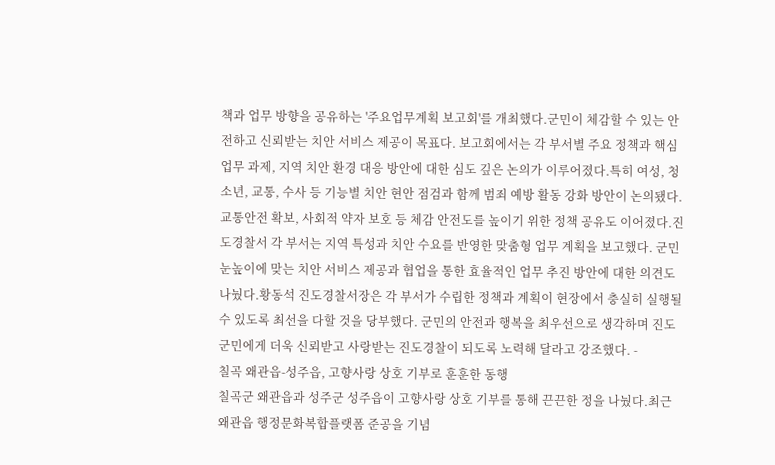책과 업무 방향을 공유하는 '주요업무계획 보고회'를 개최했다.군민이 체감할 수 있는 안전하고 신뢰받는 치안 서비스 제공이 목표다. 보고회에서는 각 부서별 주요 정책과 핵심 업무 과제, 지역 치안 환경 대응 방안에 대한 심도 깊은 논의가 이루어졌다.특히 여성, 청소년, 교통, 수사 등 기능별 치안 현안 점검과 함께 범죄 예방 활동 강화 방안이 논의됐다. 교통안전 확보, 사회적 약자 보호 등 체감 안전도를 높이기 위한 정책 공유도 이어졌다.진도경찰서 각 부서는 지역 특성과 치안 수요를 반영한 맞춤형 업무 계획을 보고했다. 군민 눈높이에 맞는 치안 서비스 제공과 협업을 통한 효율적인 업무 추진 방안에 대한 의견도 나눴다.황동석 진도경찰서장은 각 부서가 수립한 정책과 계획이 현장에서 충실히 실행될 수 있도록 최선을 다할 것을 당부했다. 군민의 안전과 행복을 최우선으로 생각하며 진도군민에게 더욱 신뢰받고 사랑받는 진도경찰이 되도록 노력해 달라고 강조했다. -
칠곡 왜관읍-성주읍, 고향사랑 상호 기부로 훈훈한 동행
칠곡군 왜관읍과 성주군 성주읍이 고향사랑 상호 기부를 통해 끈끈한 정을 나눴다.최근 왜관읍 행정문화복합플랫폼 준공을 기념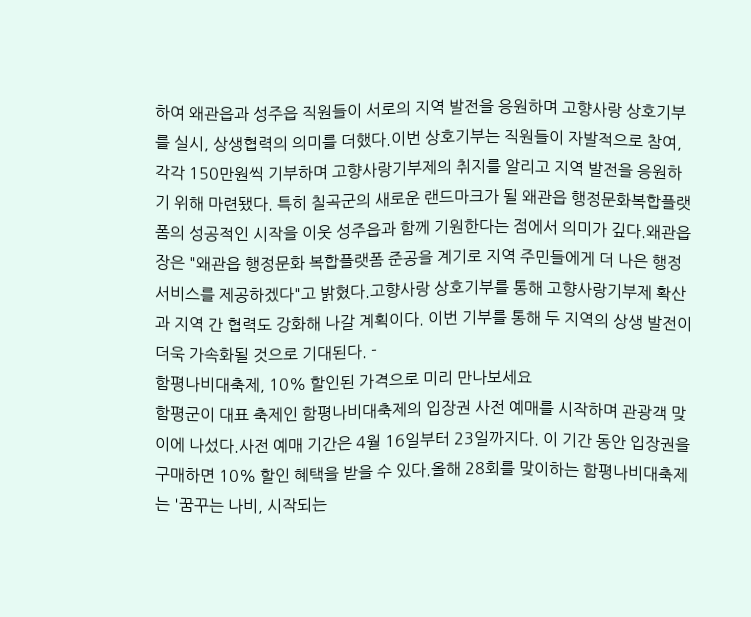하여 왜관읍과 성주읍 직원들이 서로의 지역 발전을 응원하며 고향사랑 상호기부를 실시, 상생협력의 의미를 더했다.이번 상호기부는 직원들이 자발적으로 참여, 각각 150만원씩 기부하며 고향사랑기부제의 취지를 알리고 지역 발전을 응원하기 위해 마련됐다. 특히 칠곡군의 새로운 랜드마크가 될 왜관읍 행정문화복합플랫폼의 성공적인 시작을 이웃 성주읍과 함께 기원한다는 점에서 의미가 깊다.왜관읍장은 "왜관읍 행정문화 복합플랫폼 준공을 계기로 지역 주민들에게 더 나은 행정서비스를 제공하겠다"고 밝혔다.고향사랑 상호기부를 통해 고향사랑기부제 확산과 지역 간 협력도 강화해 나갈 계획이다. 이번 기부를 통해 두 지역의 상생 발전이 더욱 가속화될 것으로 기대된다. -
함평나비대축제, 10% 할인된 가격으로 미리 만나보세요
함평군이 대표 축제인 함평나비대축제의 입장권 사전 예매를 시작하며 관광객 맞이에 나섰다.사전 예매 기간은 4월 16일부터 23일까지다. 이 기간 동안 입장권을 구매하면 10% 할인 혜택을 받을 수 있다.올해 28회를 맞이하는 함평나비대축제는 '꿈꾸는 나비, 시작되는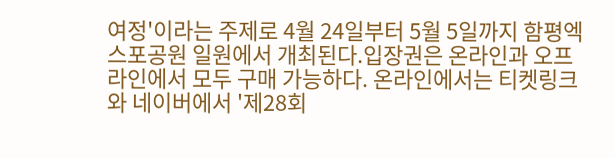여정'이라는 주제로 4월 24일부터 5월 5일까지 함평엑스포공원 일원에서 개최된다.입장권은 온라인과 오프라인에서 모두 구매 가능하다. 온라인에서는 티켓링크와 네이버에서 '제28회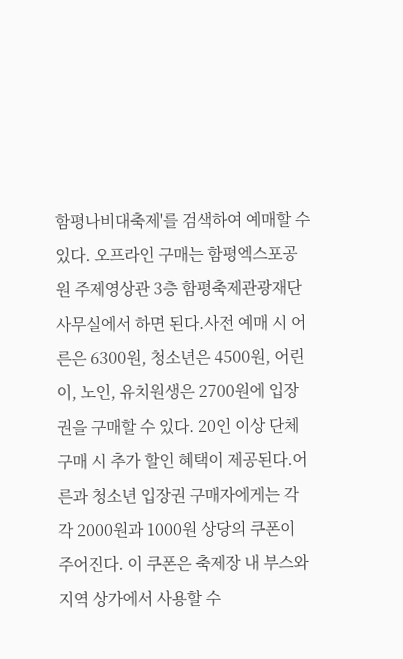함평나비대축제'를 검색하여 예매할 수 있다. 오프라인 구매는 함평엑스포공원 주제영상관 3층 함평축제관광재단 사무실에서 하면 된다.사전 예매 시 어른은 6300원, 청소년은 4500원, 어린이, 노인, 유치원생은 2700원에 입장권을 구매할 수 있다. 20인 이상 단체 구매 시 추가 할인 혜택이 제공된다.어른과 청소년 입장권 구매자에게는 각각 2000원과 1000원 상당의 쿠폰이 주어진다. 이 쿠폰은 축제장 내 부스와 지역 상가에서 사용할 수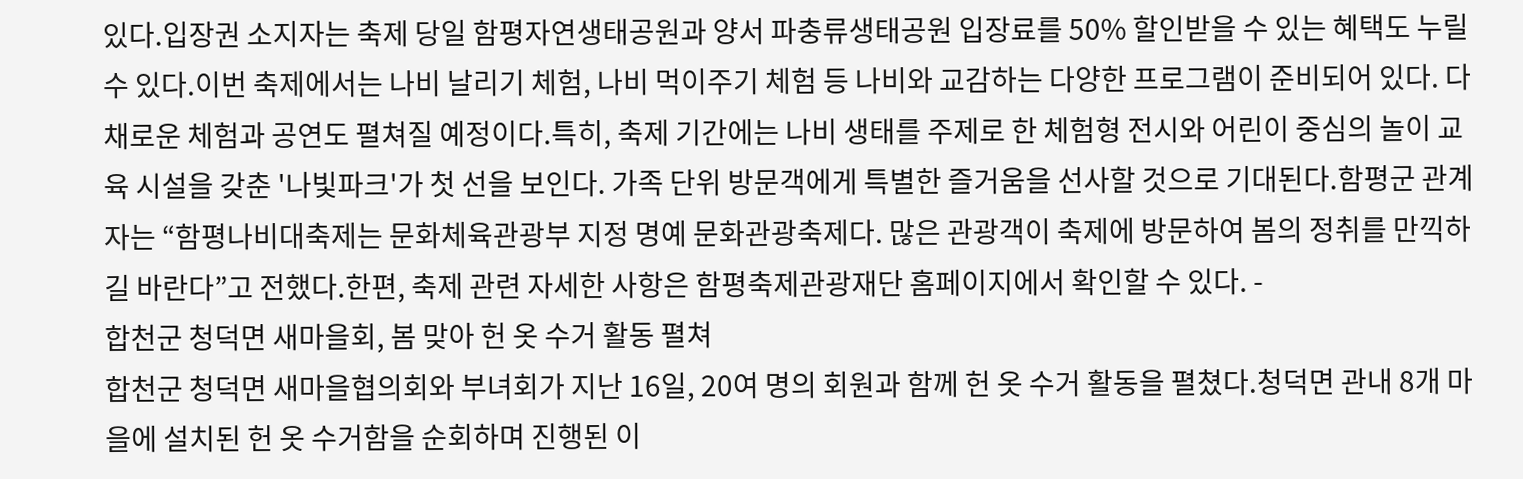있다.입장권 소지자는 축제 당일 함평자연생태공원과 양서 파충류생태공원 입장료를 50% 할인받을 수 있는 혜택도 누릴 수 있다.이번 축제에서는 나비 날리기 체험, 나비 먹이주기 체험 등 나비와 교감하는 다양한 프로그램이 준비되어 있다. 다채로운 체험과 공연도 펼쳐질 예정이다.특히, 축제 기간에는 나비 생태를 주제로 한 체험형 전시와 어린이 중심의 놀이 교육 시설을 갖춘 '나빛파크'가 첫 선을 보인다. 가족 단위 방문객에게 특별한 즐거움을 선사할 것으로 기대된다.함평군 관계자는 “함평나비대축제는 문화체육관광부 지정 명예 문화관광축제다. 많은 관광객이 축제에 방문하여 봄의 정취를 만끽하길 바란다”고 전했다.한편, 축제 관련 자세한 사항은 함평축제관광재단 홈페이지에서 확인할 수 있다. -
합천군 청덕면 새마을회, 봄 맞아 헌 옷 수거 활동 펼쳐
합천군 청덕면 새마을협의회와 부녀회가 지난 16일, 20여 명의 회원과 함께 헌 옷 수거 활동을 펼쳤다.청덕면 관내 8개 마을에 설치된 헌 옷 수거함을 순회하며 진행된 이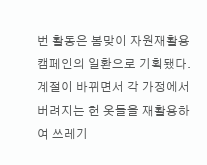번 활동은 봄맞이 자원재활용 캠페인의 일환으로 기획됐다.계절이 바뀌면서 각 가정에서 버려지는 헌 옷들을 재활용하여 쓰레기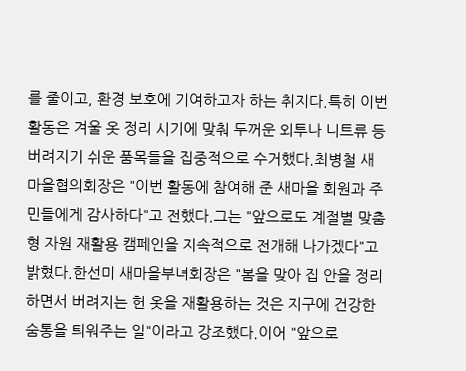를 줄이고, 환경 보호에 기여하고자 하는 취지다.특히 이번 활동은 겨울 옷 정리 시기에 맞춰 두꺼운 외투나 니트류 등 버려지기 쉬운 품목들을 집중적으로 수거했다.최병철 새마을협의회장은 "이번 활동에 참여해 준 새마을 회원과 주민들에게 감사하다"고 전했다.그는 "앞으로도 계절별 맞춤형 자원 재활용 캠페인을 지속적으로 전개해 나가겠다"고 밝혔다.한선미 새마을부녀회장은 "봄을 맞아 집 안을 정리하면서 버려지는 헌 옷을 재활용하는 것은 지구에 건강한 숨통을 틔워주는 일"이라고 강조했다.이어 "앞으로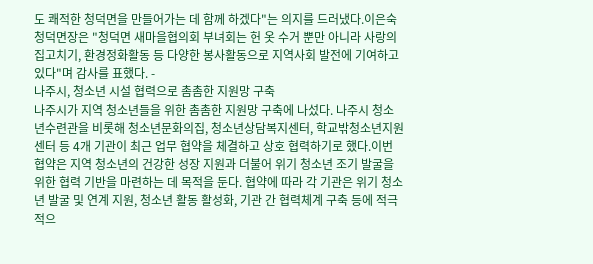도 쾌적한 청덕면을 만들어가는 데 함께 하겠다"는 의지를 드러냈다.이은숙 청덕면장은 "청덕면 새마을협의회 부녀회는 헌 옷 수거 뿐만 아니라 사랑의 집고치기, 환경정화활동 등 다양한 봉사활동으로 지역사회 발전에 기여하고 있다"며 감사를 표했다. -
나주시, 청소년 시설 협력으로 촘촘한 지원망 구축
나주시가 지역 청소년들을 위한 촘촘한 지원망 구축에 나섰다. 나주시 청소년수련관을 비롯해 청소년문화의집, 청소년상담복지센터, 학교밖청소년지원센터 등 4개 기관이 최근 업무 협약을 체결하고 상호 협력하기로 했다.이번 협약은 지역 청소년의 건강한 성장 지원과 더불어 위기 청소년 조기 발굴을 위한 협력 기반을 마련하는 데 목적을 둔다. 협약에 따라 각 기관은 위기 청소년 발굴 및 연계 지원, 청소년 활동 활성화, 기관 간 협력체계 구축 등에 적극적으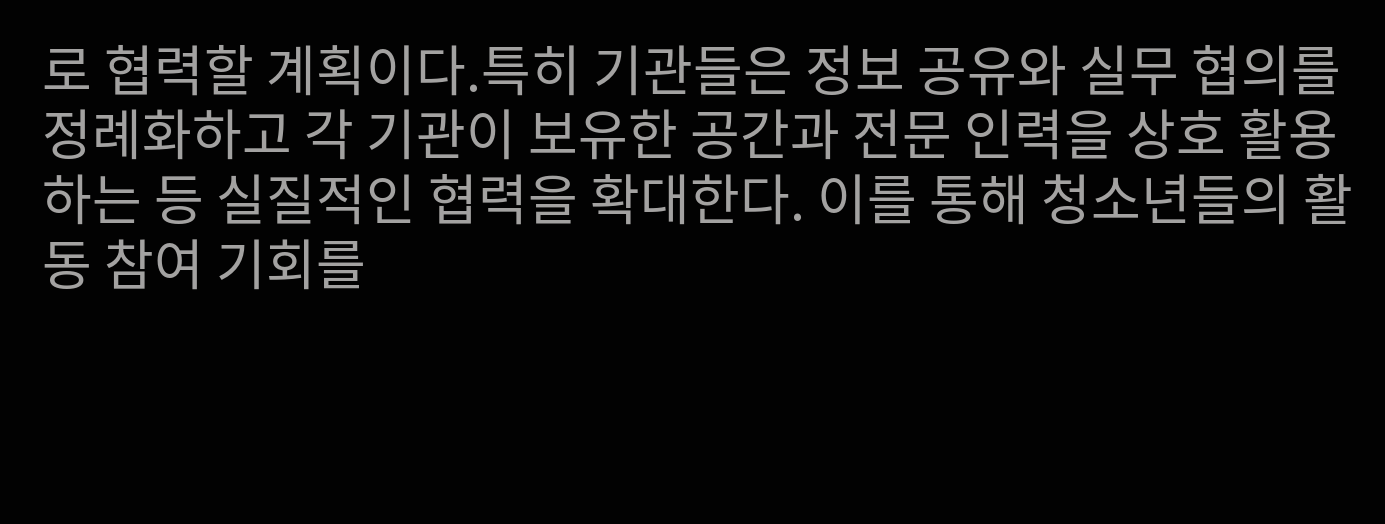로 협력할 계획이다.특히 기관들은 정보 공유와 실무 협의를 정례화하고 각 기관이 보유한 공간과 전문 인력을 상호 활용하는 등 실질적인 협력을 확대한다. 이를 통해 청소년들의 활동 참여 기회를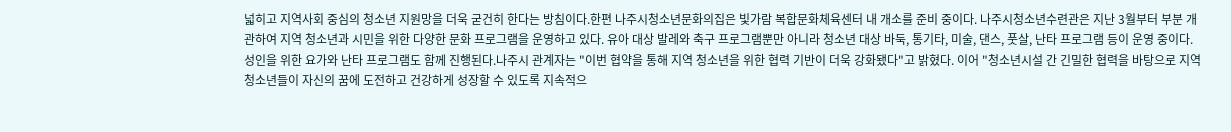넓히고 지역사회 중심의 청소년 지원망을 더욱 굳건히 한다는 방침이다.한편 나주시청소년문화의집은 빛가람 복합문화체육센터 내 개소를 준비 중이다. 나주시청소년수련관은 지난 3월부터 부분 개관하여 지역 청소년과 시민을 위한 다양한 문화 프로그램을 운영하고 있다. 유아 대상 발레와 축구 프로그램뿐만 아니라 청소년 대상 바둑, 통기타, 미술, 댄스, 풋살, 난타 프로그램 등이 운영 중이다. 성인을 위한 요가와 난타 프로그램도 함께 진행된다.나주시 관계자는 "이번 협약을 통해 지역 청소년을 위한 협력 기반이 더욱 강화됐다"고 밝혔다. 이어 "청소년시설 간 긴밀한 협력을 바탕으로 지역 청소년들이 자신의 꿈에 도전하고 건강하게 성장할 수 있도록 지속적으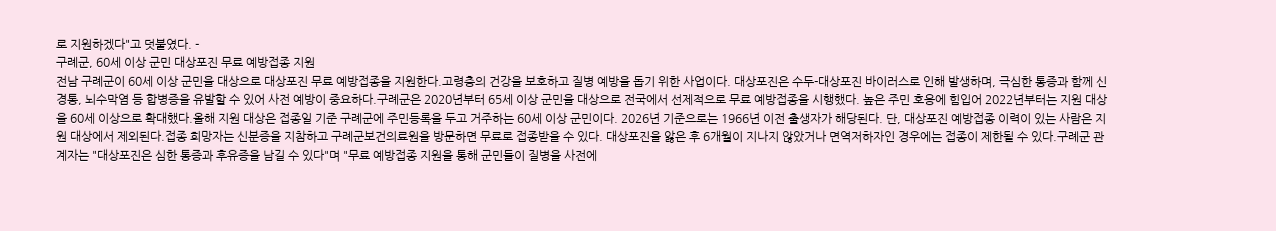로 지원하겠다"고 덧붙였다. -
구례군, 60세 이상 군민 대상포진 무료 예방접종 지원
전남 구례군이 60세 이상 군민을 대상으로 대상포진 무료 예방접종을 지원한다.고령층의 건강을 보호하고 질병 예방을 돕기 위한 사업이다. 대상포진은 수두-대상포진 바이러스로 인해 발생하며, 극심한 통증과 함께 신경통, 뇌수막염 등 합병증을 유발할 수 있어 사전 예방이 중요하다.구례군은 2020년부터 65세 이상 군민을 대상으로 전국에서 선제적으로 무료 예방접종을 시행했다. 높은 주민 호응에 힘입어 2022년부터는 지원 대상을 60세 이상으로 확대했다.올해 지원 대상은 접종일 기준 구례군에 주민등록을 두고 거주하는 60세 이상 군민이다. 2026년 기준으로는 1966년 이전 출생자가 해당된다. 단, 대상포진 예방접종 이력이 있는 사람은 지원 대상에서 제외된다.접종 희망자는 신분증을 지참하고 구례군보건의료원을 방문하면 무료로 접종받을 수 있다. 대상포진을 앓은 후 6개월이 지나지 않았거나 면역저하자인 경우에는 접종이 제한될 수 있다.구례군 관계자는 "대상포진은 심한 통증과 후유증을 남길 수 있다"며 "무료 예방접종 지원을 통해 군민들이 질병을 사전에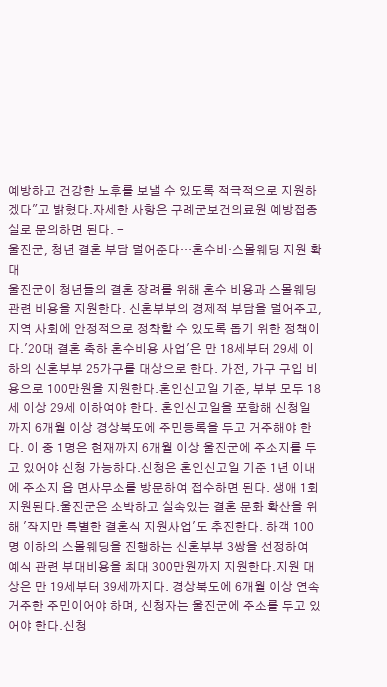예방하고 건강한 노후를 보낼 수 있도록 적극적으로 지원하겠다"고 밝혔다.자세한 사항은 구례군보건의료원 예방접종실로 문의하면 된다. -
울진군, 청년 결혼 부담 덜어준다…혼수비·스몰웨딩 지원 확대
울진군이 청년들의 결혼 장려를 위해 혼수 비용과 스몰웨딩 관련 비용을 지원한다. 신혼부부의 경제적 부담을 덜어주고, 지역 사회에 안정적으로 정착할 수 있도록 돕기 위한 정책이다.'20대 결혼 축하 혼수비용 사업'은 만 18세부터 29세 이하의 신혼부부 25가구를 대상으로 한다. 가전, 가구 구입 비용으로 100만원을 지원한다.혼인신고일 기준, 부부 모두 18세 이상 29세 이하여야 한다. 혼인신고일을 포함해 신청일까지 6개월 이상 경상북도에 주민등록을 두고 거주해야 한다. 이 중 1명은 현재까지 6개월 이상 울진군에 주소지를 두고 있어야 신청 가능하다.신청은 혼인신고일 기준 1년 이내에 주소지 읍 면사무소를 방문하여 접수하면 된다. 생애 1회 지원된다.울진군은 소박하고 실속있는 결혼 문화 확산을 위해 '작지만 특별한 결혼식 지원사업'도 추진한다. 하객 100명 이하의 스몰웨딩을 진행하는 신혼부부 3쌍을 선정하여 예식 관련 부대비용을 최대 300만원까지 지원한다.지원 대상은 만 19세부터 39세까지다. 경상북도에 6개월 이상 연속 거주한 주민이어야 하며, 신청자는 울진군에 주소를 두고 있어야 한다.신청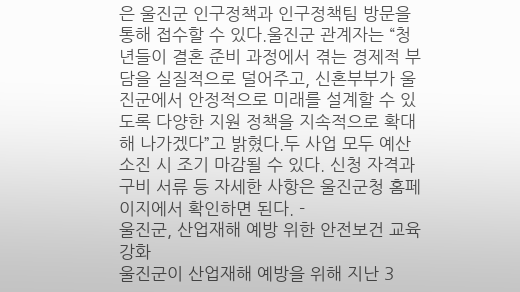은 울진군 인구정책과 인구정책팀 방문을 통해 접수할 수 있다.울진군 관계자는 “청년들이 결혼 준비 과정에서 겪는 경제적 부담을 실질적으로 덜어주고, 신혼부부가 울진군에서 안정적으로 미래를 설계할 수 있도록 다양한 지원 정책을 지속적으로 확대해 나가겠다”고 밝혔다.두 사업 모두 예산 소진 시 조기 마감될 수 있다. 신청 자격과 구비 서류 등 자세한 사항은 울진군청 홈페이지에서 확인하면 된다. -
울진군, 산업재해 예방 위한 안전보건 교육 강화
울진군이 산업재해 예방을 위해 지난 3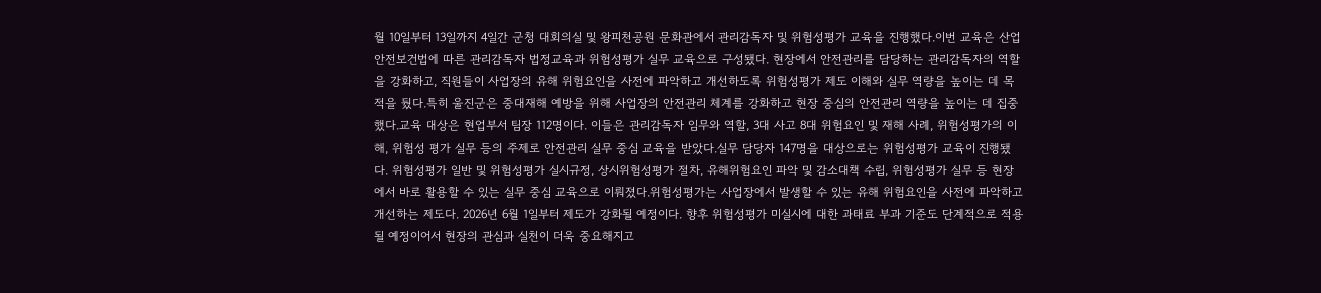월 10일부터 13일까지 4일간 군청 대회의실 및 왕피천공원 문화관에서 관리감독자 및 위험성평가 교육을 진행했다.이번 교육은 산업안전보건법에 따른 관리감독자 법정교육과 위험성평가 실무 교육으로 구성됐다. 현장에서 안전관리를 담당하는 관리감독자의 역할을 강화하고, 직원들이 사업장의 유해 위험요인을 사전에 파악하고 개선하도록 위험성평가 제도 이해와 실무 역량을 높이는 데 목적을 뒀다.특히 울진군은 중대재해 예방을 위해 사업장의 안전관리 체계를 강화하고 현장 중심의 안전관리 역량을 높이는 데 집중했다.교육 대상은 현업부서 팀장 112명이다. 이들은 관리감독자 임무와 역할, 3대 사고 8대 위험요인 및 재해 사례, 위험성평가의 이해, 위험성 평가 실무 등의 주제로 안전관리 실무 중심 교육을 받았다.실무 담당자 147명을 대상으로는 위험성평가 교육이 진행됐다. 위험성평가 일반 및 위험성평가 실시규정, 상시위험성평가 절차, 유해위험요인 파악 및 감소대책 수립, 위험성평가 실무 등 현장에서 바로 활용할 수 있는 실무 중심 교육으로 이뤄졌다.위험성평가는 사업장에서 발생할 수 있는 유해 위험요인을 사전에 파악하고 개선하는 제도다. 2026년 6월 1일부터 제도가 강화될 예정이다. 향후 위험성평가 미실시에 대한 과태료 부과 기준도 단계적으로 적용될 예정이어서 현장의 관심과 실천이 더욱 중요해지고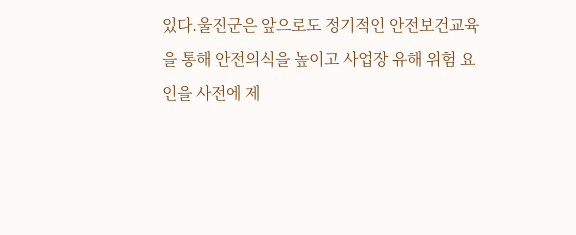있다.울진군은 앞으로도 정기적인 안전보건교육을 통해 안전의식을 높이고 사업장 유해 위험 요인을 사전에 제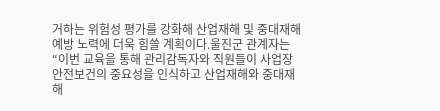거하는 위험성 평가를 강화해 산업재해 및 중대재해 예방 노력에 더욱 힘쓸 계획이다.울진군 관계자는 “이번 교육을 통해 관리감독자와 직원들이 사업장 안전보건의 중요성을 인식하고 산업재해와 중대재해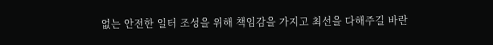없는 안전한 일터 조성을 위해 책임감을 가지고 최선을 다해주길 바란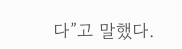다”고 말했다.